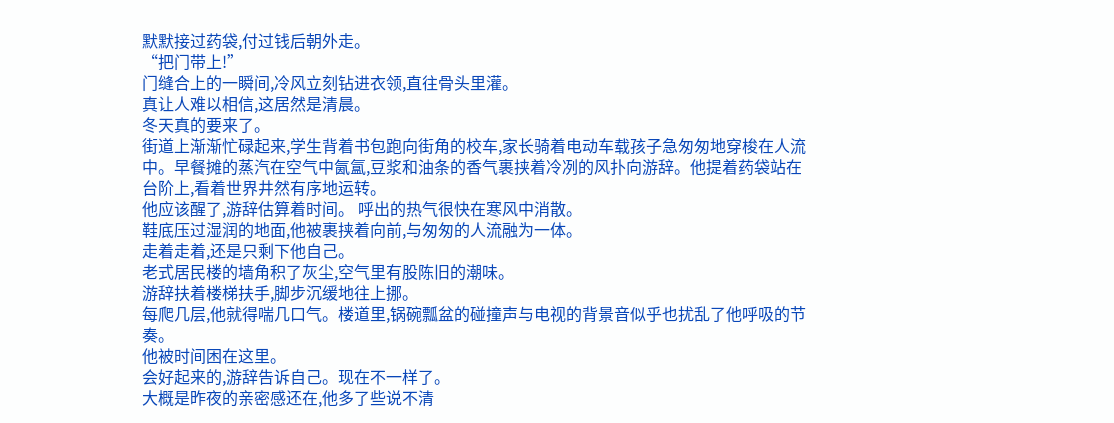默默接过药袋,付过钱后朝外走。
“把门带上!”
门缝合上的一瞬间,冷风立刻钻进衣领,直往骨头里灌。
真让人难以相信,这居然是清晨。
冬天真的要来了。
街道上渐渐忙碌起来,学生背着书包跑向街角的校车,家长骑着电动车载孩子急匆匆地穿梭在人流中。早餐摊的蒸汽在空气中氤氲,豆浆和油条的香气裹挟着冷冽的风扑向游辞。他提着药袋站在台阶上,看着世界井然有序地运转。
他应该醒了,游辞估算着时间。 呼出的热气很快在寒风中消散。
鞋底压过湿润的地面,他被裹挟着向前,与匆匆的人流融为一体。
走着走着,还是只剩下他自己。
老式居民楼的墙角积了灰尘,空气里有股陈旧的潮味。
游辞扶着楼梯扶手,脚步沉缓地往上挪。
每爬几层,他就得喘几口气。楼道里,锅碗瓢盆的碰撞声与电视的背景音似乎也扰乱了他呼吸的节奏。
他被时间困在这里。
会好起来的,游辞告诉自己。现在不一样了。
大概是昨夜的亲密感还在,他多了些说不清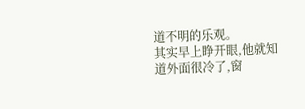道不明的乐观。
其实早上睁开眼,他就知道外面很冷了,窗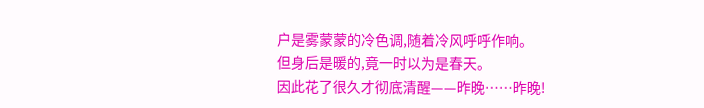户是雾蒙蒙的冷色调,随着冷风呼呼作响。
但身后是暖的,竟一时以为是春天。
因此花了很久才彻底清醒——昨晚……昨晚!